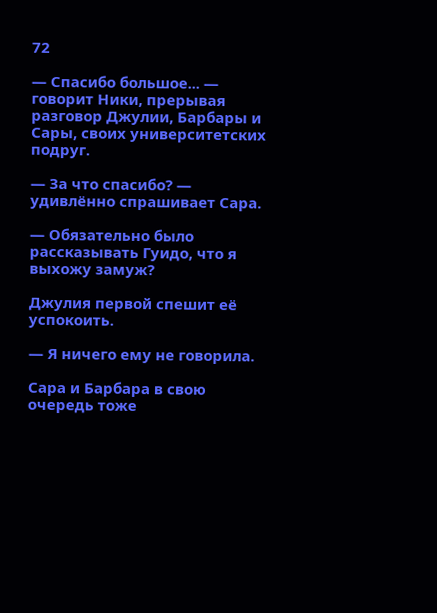72

— Спасибо большое... — говорит Ники, прерывая разговор Джулии, Барбары и Сары, своих университетских подруг.

— За что спасибо? — удивлённо спрашивает Сара.

— Обязательно было рассказывать Гуидо, что я выхожу замуж?

Джулия первой спешит её успокоить.

— Я ничего ему не говорила.

Сара и Барбара в свою очередь тоже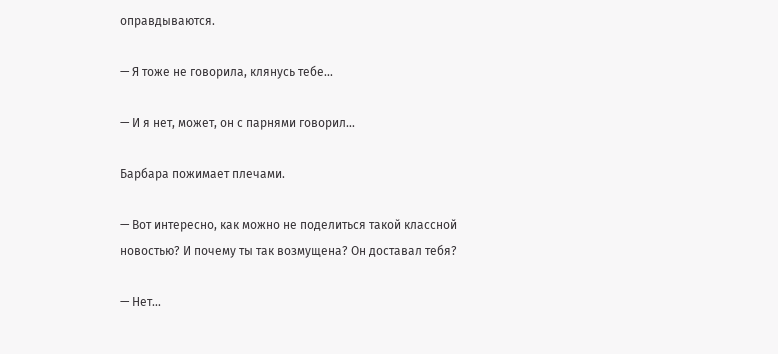оправдываются.

— Я тоже не говорила, клянусь тебе...

— И я нет, может, он с парнями говорил...

Барбара пожимает плечами.

— Вот интересно, как можно не поделиться такой классной новостью? И почему ты так возмущена? Он доставал тебя?

— Нет...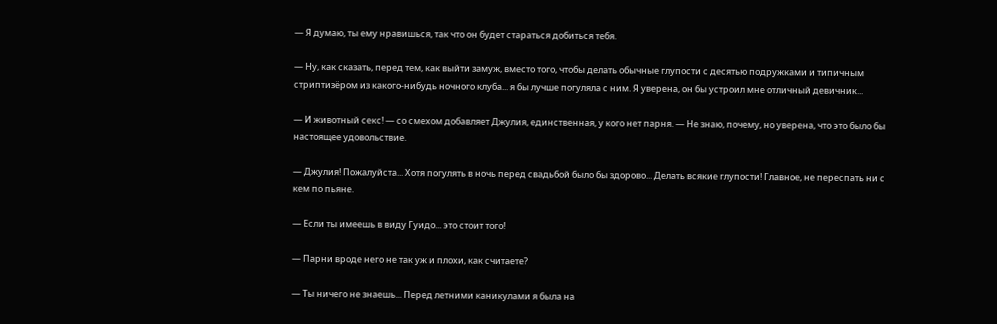— Я думаю, ты ему нравишься, так что он будет стараться добиться тебя.

— Ну, как сказать, перед тем, как выйти замуж, вместо того, чтобы делать обычные глупости с десятью подружками и типичным стриптизёром из какого-нибудь ночного клуба... я бы лучше погуляла с ним. Я уверена, он бы устроил мне отличный девичник...

— И животный секс! — со смехом добавляет Джулия, единственная, у кого нет парня. — Не знаю, почему, но уверена, что это было бы настоящее удовольствие.

— Джулия! Пожалуйста... Хотя погулять в ночь перед свадьбой было бы здорово... Делать всякие глупости! Главное, не переспать ни с кем по пьяне.

— Если ты имеешь в виду Гуидо... это стоит того!

— Парни вроде него не так уж и плохи, как считаете?

— Ты ничего не знаешь... Перед летними каникулами я была на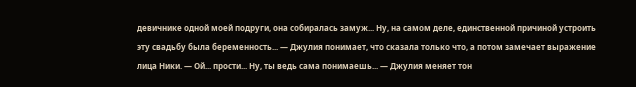девичнике одной моей подруги, она собиралась замуж... Ну, на самом деле, единственной причиной устроить эту свадьбу была беременность... — Джулия понимает, что сказала только что, а потом замечает выражение лица Ники. — Ой... прости... Ну, ты ведь сама понимаешь... — Джулия меняет тон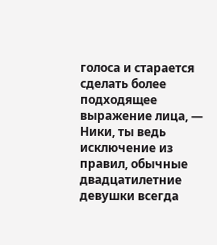голоса и старается сделать более подходящее выражение лица, — Ники, ты ведь исключение из правил, обычные двадцатилетние девушки всегда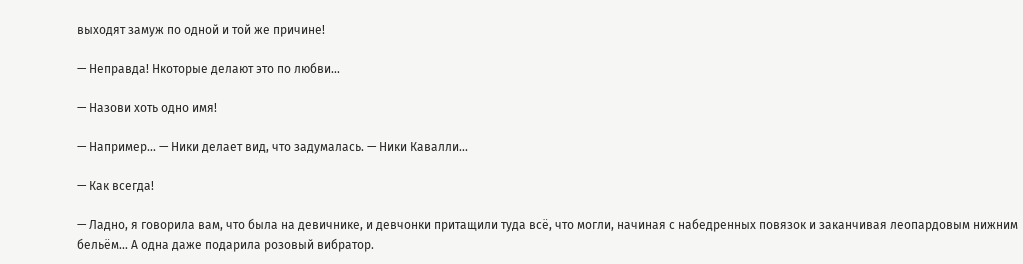выходят замуж по одной и той же причине!

— Неправда! Нкоторые делают это по любви...

— Назови хоть одно имя!

— Например... — Ники делает вид, что задумалась. — Ники Кавалли...

— Как всегда!

— Ладно, я говорила вам, что была на девичнике, и девчонки притащили туда всё, что могли, начиная с набедренных повязок и заканчивая леопардовым нижним бельём... А одна даже подарила розовый вибратор.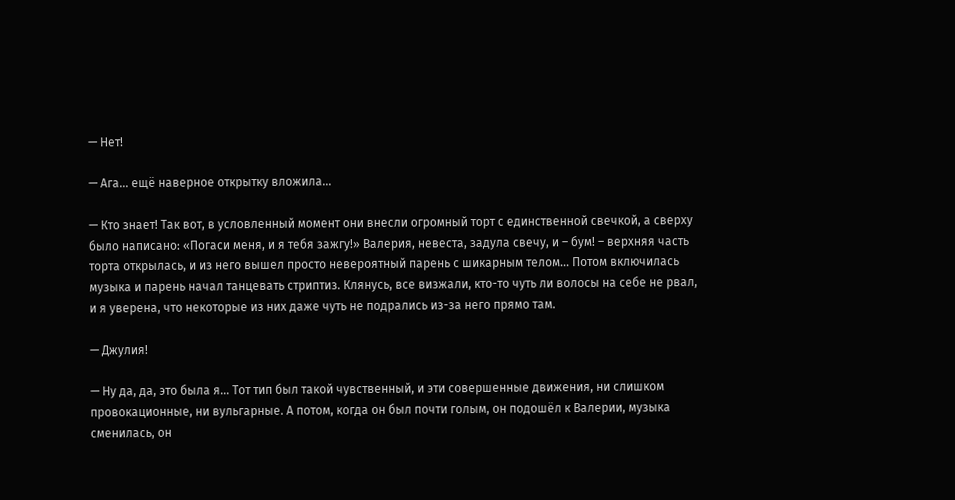— Нет!

— Ага... ещё наверное открытку вложила...

— Кто знает! Так вот, в условленный момент они внесли огромный торт с единственной свечкой, а сверху было написано: «Погаси меня, и я тебя зажгу!» Валерия, невеста, задула свечу, и – бум! – верхняя часть торта открылась, и из него вышел просто невероятный парень с шикарным телом... Потом включилась музыка и парень начал танцевать стриптиз. Клянусь, все визжали, кто-то чуть ли волосы на себе не рвал, и я уверена, что некоторые из них даже чуть не подрались из-за него прямо там.

— Джулия!

— Ну да, да, это была я... Тот тип был такой чувственный, и эти совершенные движения, ни слишком провокационные, ни вульгарные. А потом, когда он был почти голым, он подошёл к Валерии, музыка сменилась, он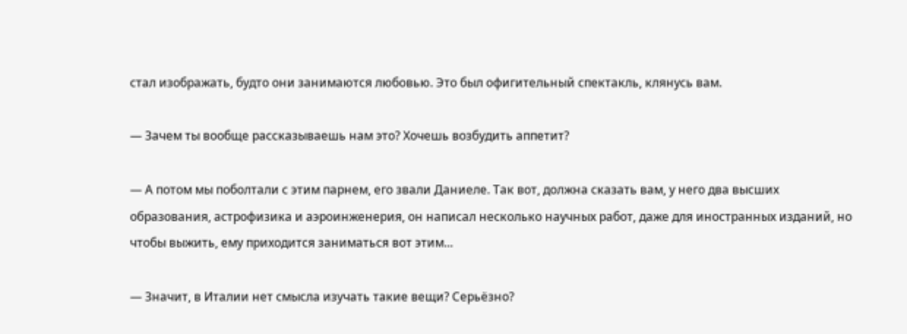стал изображать, будто они занимаются любовью. Это был офигительный спектакль, клянусь вам.

— Зачем ты вообще рассказываешь нам это? Хочешь возбудить аппетит?

— А потом мы поболтали с этим парнем, его звали Даниеле. Так вот, должна сказать вам, у него два высших образования, астрофизика и аэроинженерия, он написал несколько научных работ, даже для иностранных изданий, но чтобы выжить, ему приходится заниматься вот этим...

— Значит, в Италии нет смысла изучать такие вещи? Серьёзно?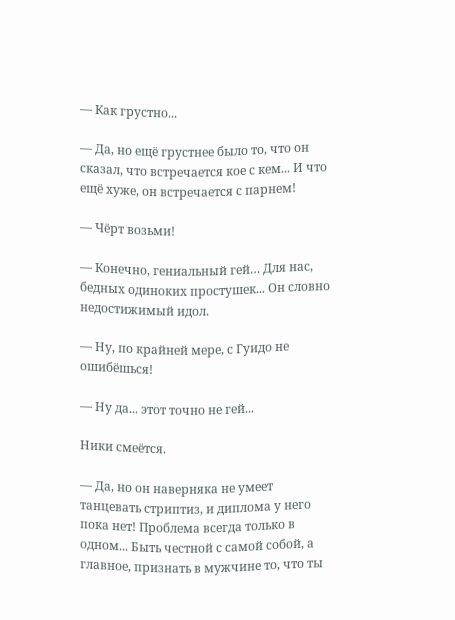— Как грустно...

— Да, но ещё грустнее было то, что он сказал, что встречается кое с кем... И что ещё хуже, он встречается с парнем!

— Чёрт возьми!

— Конечно, гениальный гей… Для нас, бедных одиноких простушек... Он словно недостижимый идол.

— Ну, по крайней мере, с Гуидо не ошибёшься!

— Ну да... этот точно не гей...

Ники смеётся.

— Да, но он наверняка не умеет танцевать стриптиз, и диплома у него пока нет! Проблема всегда только в одном... Быть честной с самой собой, а главное, признать в мужчине то, что ты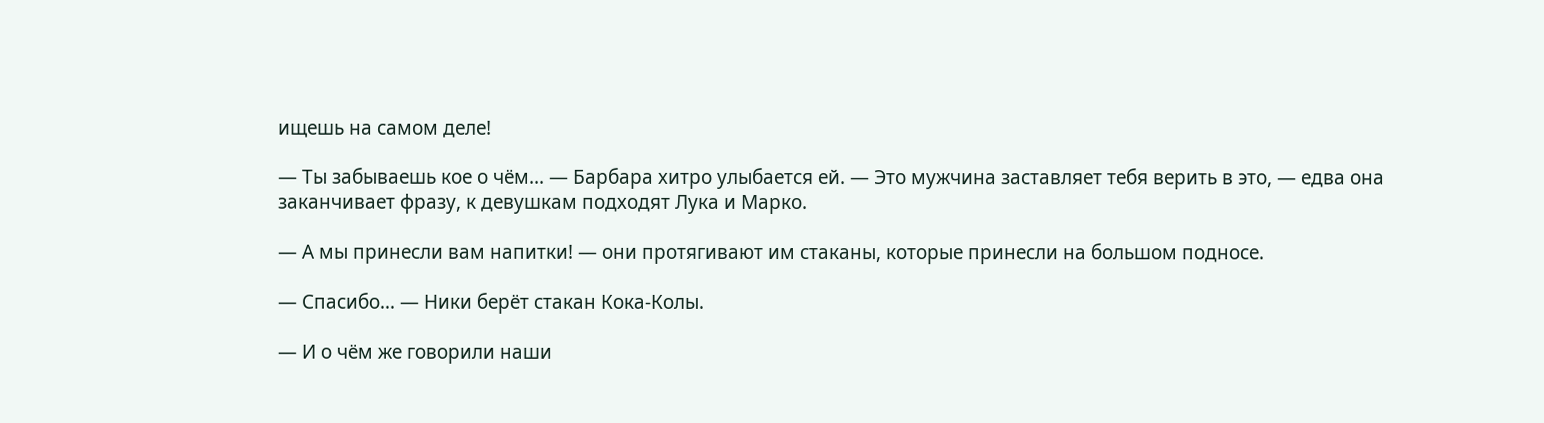ищешь на самом деле!

— Ты забываешь кое о чём... — Барбара хитро улыбается ей. — Это мужчина заставляет тебя верить в это, — едва она заканчивает фразу, к девушкам подходят Лука и Марко.

— А мы принесли вам напитки! — они протягивают им стаканы, которые принесли на большом подносе.

— Спасибо... — Ники берёт стакан Кока-Колы.

— И о чём же говорили наши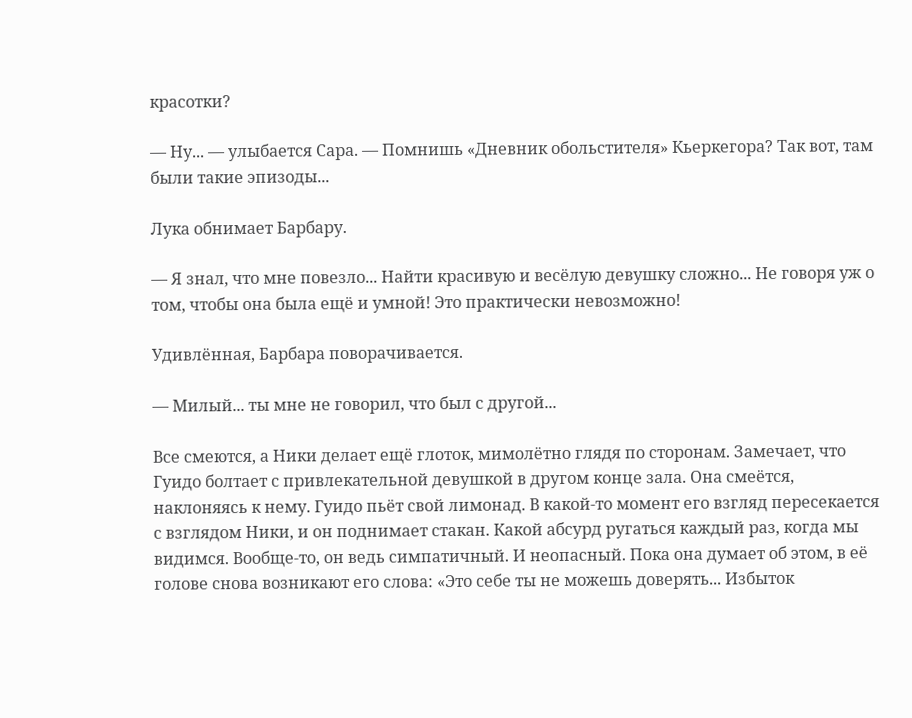красотки?

— Ну... — улыбается Сара. — Помнишь «Дневник обольстителя» Кьеркегора? Так вот, там были такие эпизоды...

Лука обнимает Барбару.

— Я знал, что мне повезло... Найти красивую и весёлую девушку сложно... Не говоря уж о том, чтобы она была ещё и умной! Это практически невозможно!

Удивлённая, Барбара поворачивается.

— Милый... ты мне не говорил, что был с другой...

Все смеются, а Ники делает ещё глоток, мимолётно глядя по сторонам. Замечает, что Гуидо болтает с привлекательной девушкой в другом конце зала. Она смеётся, наклоняясь к нему. Гуидо пьёт свой лимонад. В какой-то момент его взгляд пересекается с взглядом Ники, и он поднимает стакан. Какой абсурд ругаться каждый раз, когда мы видимся. Вообще-то, он ведь симпатичный. И неопасный. Пока она думает об этом, в её голове снова возникают его слова: «Это себе ты не можешь доверять... Избыток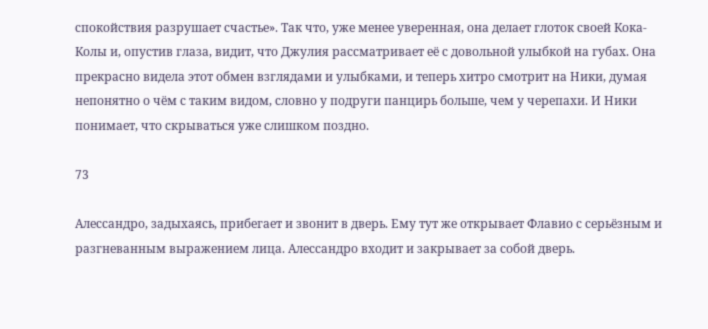спокойствия разрушает счастье». Так что, уже менее уверенная, она делает глоток своей Кока-Колы и, опустив глаза, видит, что Джулия рассматривает её с довольной улыбкой на губах. Она прекрасно видела этот обмен взглядами и улыбками, и теперь хитро смотрит на Ники, думая непонятно о чём с таким видом, словно у подруги панцирь больше, чем у черепахи. И Ники понимает, что скрываться уже слишком поздно.

73

Алессандро, задыхаясь, прибегает и звонит в дверь. Ему тут же открывает Флавио с серьёзным и разгневанным выражением лица. Алессандро входит и закрывает за собой дверь.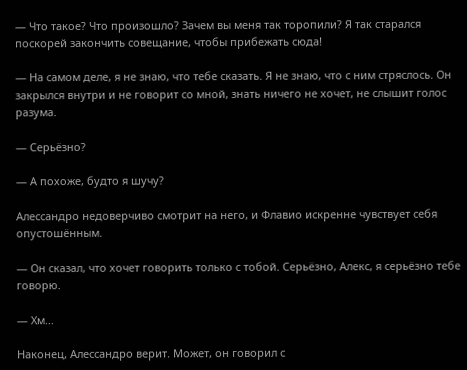— Что такое? Что произошло? Зачем вы меня так торопили? Я так старался поскорей закончить совещание, чтобы прибежать сюда!

— На самом деле, я не знаю, что тебе сказать. Я не знаю, что с ним стряслось. Он закрылся внутри и не говорит со мной, знать ничего не хочет, не слышит голос разума.

— Серьёзно?

— А похоже, будто я шучу?

Алессандро недоверчиво смотрит на него, и Флавио искренне чувствует себя опустошённым.

— Он сказал, что хочет говорить только с тобой. Серьёзно, Алекс, я серьёзно тебе говорю.

— Хм...

Наконец, Алессандро верит. Может, он говорил с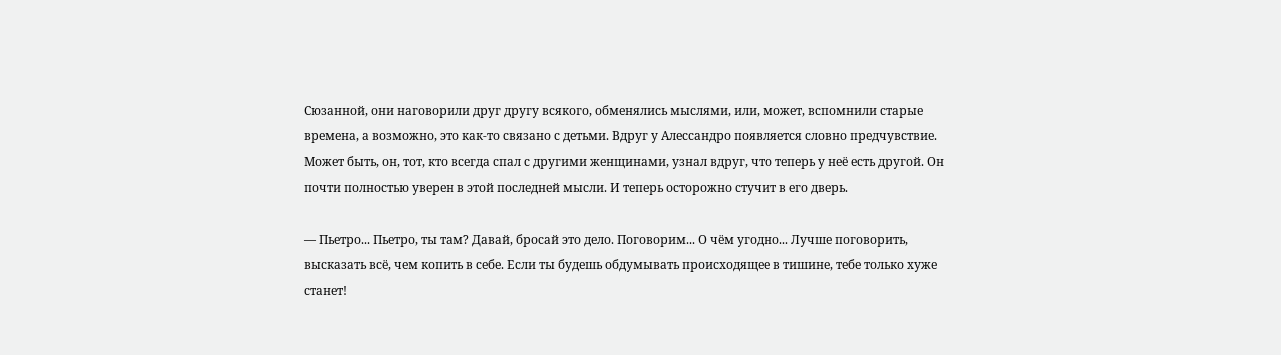Сюзанной, они наговорили друг другу всякого, обменялись мыслями, или, может, вспомнили старые времена, а возможно, это как-то связано с детьми. Вдруг у Алессандро появляется словно предчувствие. Может быть, он, тот, кто всегда спал с другими женщинами, узнал вдруг, что теперь у неё есть другой. Он почти полностью уверен в этой последней мысли. И теперь осторожно стучит в его дверь.

— Пьетро... Пьетро, ты там? Давай, бросай это дело. Поговорим... О чём угодно... Лучше поговорить, высказать всё, чем копить в себе. Если ты будешь обдумывать происходящее в тишине, тебе только хуже станет!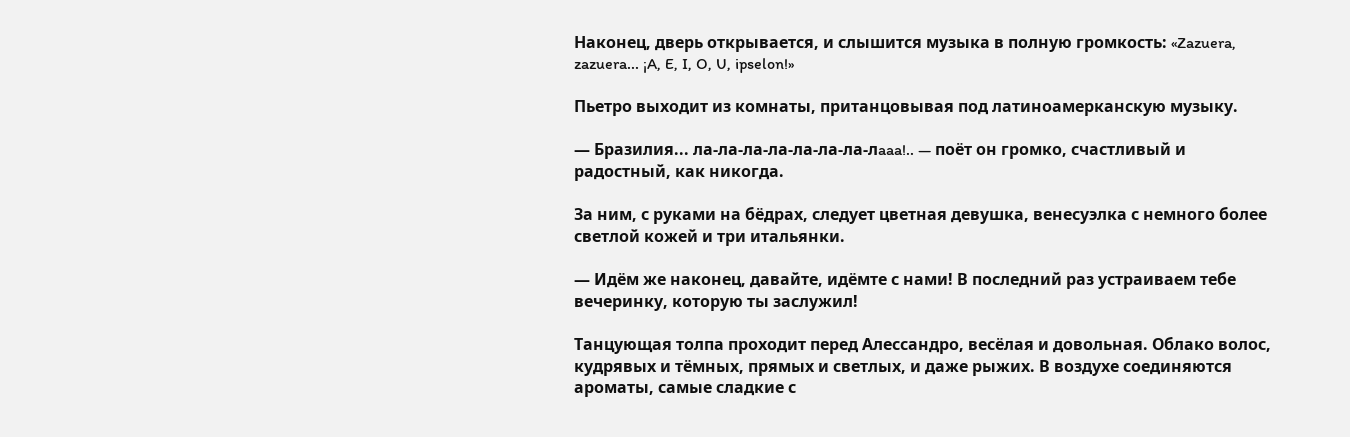Наконец, дверь открывается, и слышится музыка в полную громкость: «Zazuera, zazuera... ¡A, E, I, O, U, ipselon!»

Пьетро выходит из комнаты, пританцовывая под латиноамерканскую музыку.

— Бразилия... лa-лa-лa-лa-лa-лa-лa-лaaa!.. — поёт он громко, счастливый и радостный, как никогда.

За ним, с руками на бёдрах, следует цветная девушка, венесуэлка с немного более светлой кожей и три итальянки.

— Идём же наконец, давайте, идёмте с нами! В последний раз устраиваем тебе вечеринку, которую ты заслужил!

Танцующая толпа проходит перед Алессандро, весёлая и довольная. Облако волос, кудрявых и тёмных, прямых и светлых, и даже рыжих. В воздухе соединяются ароматы, самые сладкие с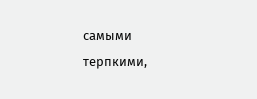самыми терпкими,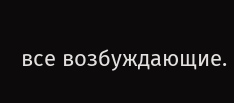все возбуждающие.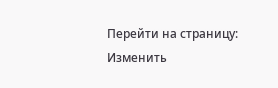Перейти на страницу:
Изменить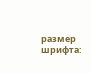размер шрифта: